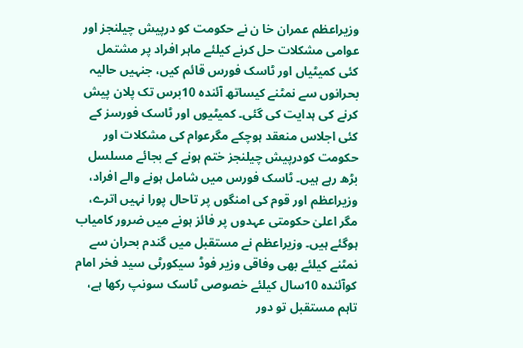وزیراعظم عمران خا ن نے حکومت کو درپیش چیلنجز اور عوامی مشکلات حل کرنے کیلئے ماہر افراد پر مشتمل کئی کمیٹیاں اور ٹاسک فورس قائم کیں، جنہیں حالیہ بحرانوں سے نمٹنے کیساتھ آئندہ 10برس تک پلان پیش کرنے کی ہدایت کی گئی۔ کمیٹیوں اور ٹاسک فورسز کے کئی اجلاس منعقد ہوچکے مگرعوام کی مشکلات اور حکومت کودرپیش چیلنجز ختم ہونے کے بجائے مسلسل بڑھ رہے ہیں۔ ٹاسک فورس میں شامل ہونے والے افراد، وزیراعظم اور قوم کی امنگوں پر تاحال پورا نہیں اترے، مگر اعلیٰ حکومتی عہدوں پر فائز ہونے میں ضرور کامیاب ہوگئے ہیں۔ وزیراعظم نے مستقبل میں گندم بحران سے نمٹنے کیلئے بھی وفاقی وزیر فوڈ سیکورٹی سید فخر امام کوآئندہ 10سال کیلئے خصوصی ٹاسک سونپ رکھا ہے، تاہم مستقبل تو دور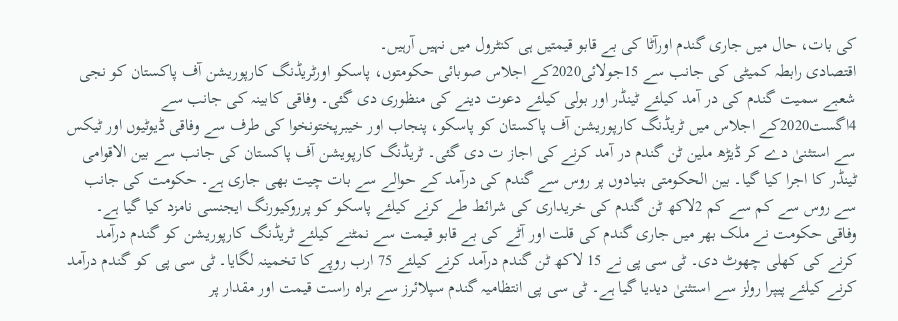کی بات، حال میں جاری گندم اورآٹا کی بے قابو قیمتیں ہی کنٹرول میں نہیں آرہیں۔
اقتصادی رابطہ کمیٹی کی جانب سے 15جولائی2020کے اجلاس صوبائی حکومتوں، پاسکو اورٹریڈنگ کارپوریشن آف پاکستان کو نجی شعبے سمیت گندم کی در آمد کیلئے ٹینڈر اور بولی کیلئے دعوت دینے کی منظوری دی گئی۔ وفاقی کابینہ کی جانب سے 4اگست2020کے اجلاس میں ٹریڈنگ کارپوریشن آف پاکستان کو پاسکو، پنجاب اور خیبرپختونخوا کی طرف سے وفاقی ڈیوٹیوں اور ٹیکس سے استثنیٰ دے کر ڈیڑھ ملین ٹن گندم در آمد کرنے کی اجاز ت دی گئی۔ ٹریڈنگ کارپویشن آف پاکستان کی جانب سے بین الاقوامی ٹینڈر کا اجرا کیا گیا۔ بین الحکومتی بنیادوں پر روس سے گندم کی درآمد کے حوالے سے بات چیت بھی جاری ہے۔ حکومت کی جانب سے روس سے کم سے کم 2لاکھ ٹن گندم کی خریداری کی شرائط طے کرنے کیلئے پاسکو کو پرروکیورنگ ایجنسی نامزد کیا گیا ہے۔ وفاقی حکومت نے ملک بھر میں جاری گندم کی قلت اور آٹے کی بے قابو قیمت سے نمٹنے کیلئے ٹریڈنگ کارپوریشن کو گندم درآمد کرنے کی کھلی چھوٹ دی۔ ٹی سی پی نے 15 لاکھ ٹن گندم درآمد کرنے کیلئے 75 ارب روپے کا تخمینہ لگایا۔ ٹی سی پی کو گندم درآمد کرنے کیلئے پیپرا رولز سے استثنیٰ دیدیا گیا ہے۔ ٹی سی پی انتظامیہ گندم سپلائرز سے براہ راست قیمت اور مقدار پر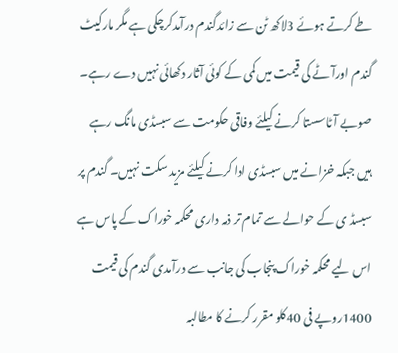طے کرتے ہوئے 3لاکھ ٹن سے زائدگندم درآمدکرچکی ہے مگر مارکیٹ گندم اورآٹے کی قیمت میں کمی کے کوئی آثار دکھائی نہیں دے رہے۔ صوبے آٹاسستا کرنے کیلئے وفاقی حکومت سے سبسڈی مانگ رہے ہیں جبکہ خزانے میں سبسڈی ادا کرنے کیلئے مزید سکت نہیں۔ گندم پر سبسڈ ی کے حوالے سے تمام تر ذمہ داری محکمہ خوراک کے پاس ہے اس لیے محکمہ خوراک پنجاب کی جانب سے درآمدی گندم کی قیمت 1400روپے فی 40کلو مقرر کرنے کا مطالبہ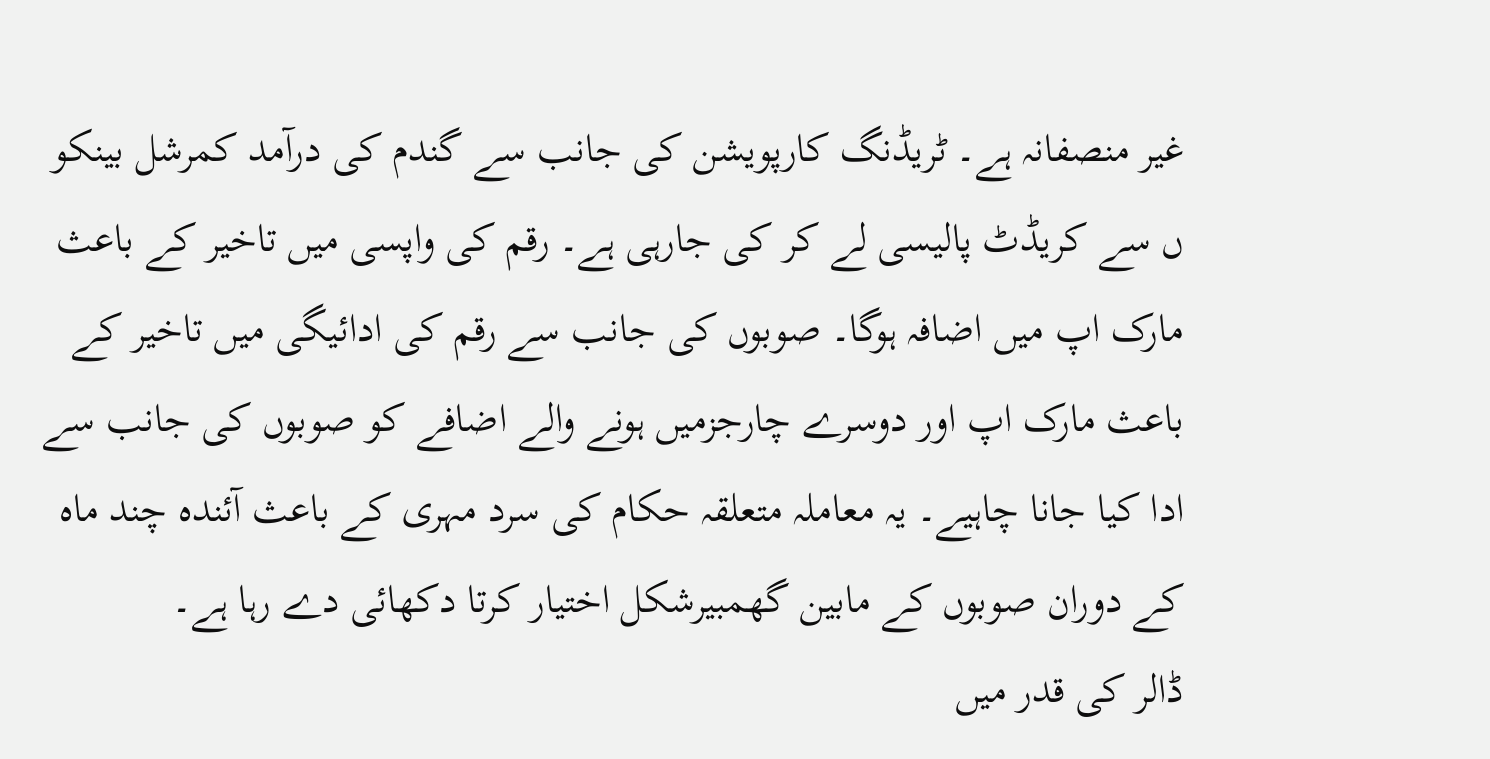غیر منصفانہ ہے۔ ٹریڈنگ کارپویشن کی جانب سے گندم کی درآمد کمرشل بینکو ں سے کریڈٹ پالیسی لے کر کی جارہی ہے۔ رقم کی واپسی میں تاخیر کے باعث مارک اپ میں اضافہ ہوگا۔ صوبوں کی جانب سے رقم کی ادائیگی میں تاخیر کے باعث مارک اپ اور دوسرے چارجزمیں ہونے والے اضافے کو صوبوں کی جانب سے ادا کیا جانا چاہیے۔ یہ معاملہ متعلقہ حکام کی سرد مہری کے باعث آئندہ چند ماہ کے دوران صوبوں کے مابین گھمبیرشکل اختیار کرتا دکھائی دے رہا ہے۔
ڈالر کی قدر میں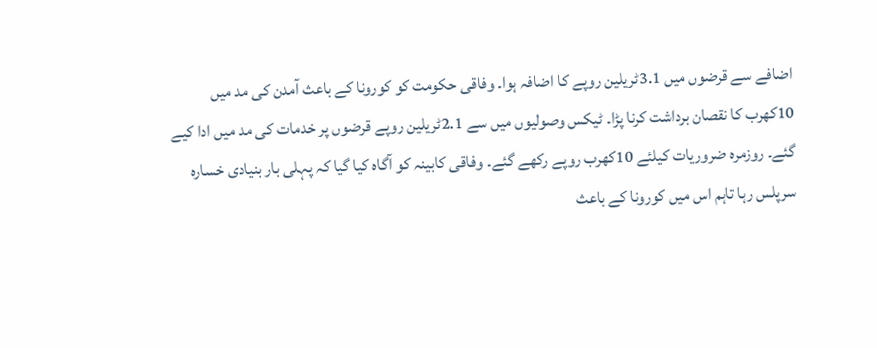اضافے سے قرضوں میں 3.1ٹریلین روپے کا اضافہ ہوا۔ وفاقی حکومت کو کورونا کے باعث آمدن کی مد میں 10کھرب کا نقصان برداشت کرنا پڑا۔ ٹیکس وصولیوں میں سے 2.1ٹریلین روپے قرضوں پر خدمات کی مد میں ادا کیے گئے۔ روزمرہ ضروریات کیلئے 10کھرب روپے رکھے گئے۔ وفاقی کابینہ کو آگاہ کیا گیا کہ پہلی بار بنیادی خسارہ سرپلس رہا تاہم اس میں کورونا کے باعث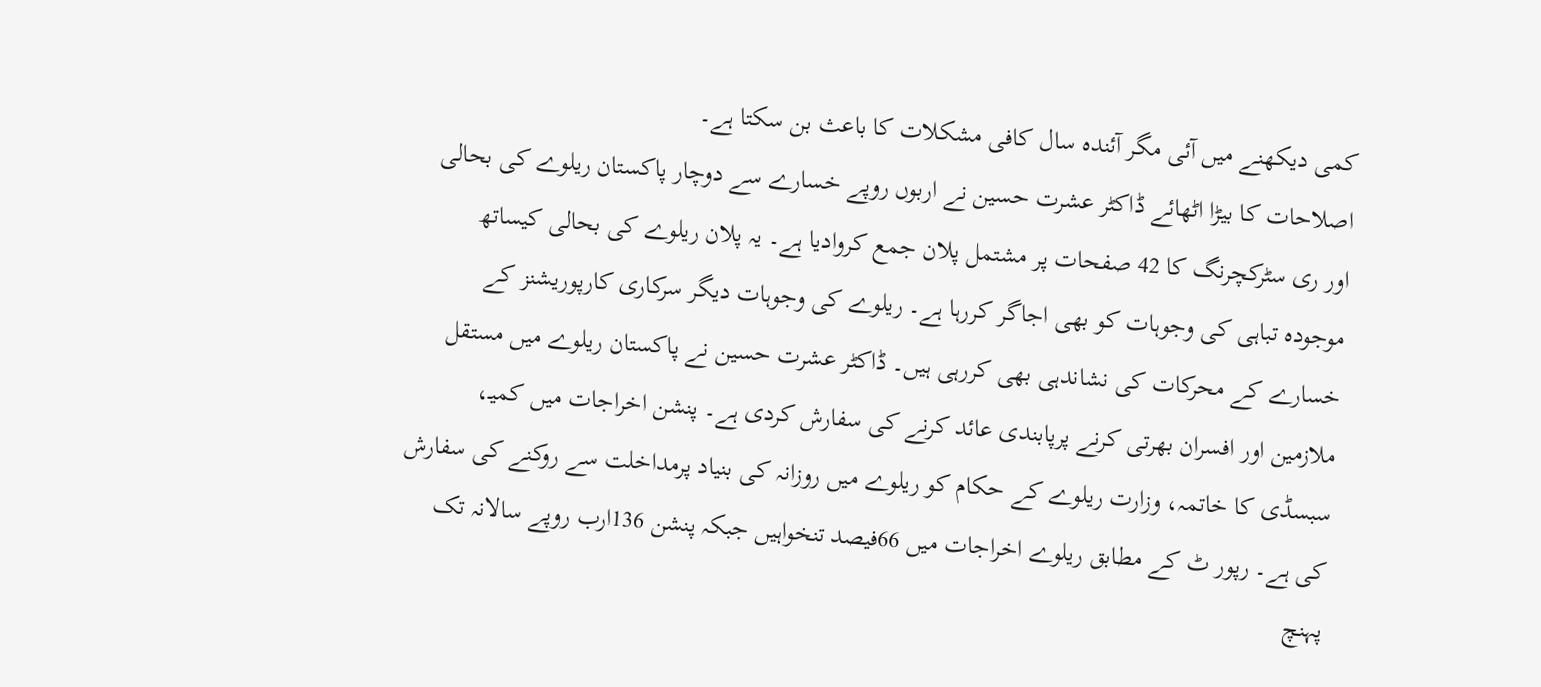کمی دیکھنے میں آئی مگر آئندہ سال کافی مشکلات کا باعث بن سکتا ہے۔
اصلاحات کا بیڑا اٹھائے ڈاکٹر عشرت حسین نے اربوں روپے خسارے سے دوچار پاکستان ریلوے کی بحالی اور ری سٹرکچرنگ کا 42 صفحات پر مشتمل پلان جمع کروادیا ہے۔ یہ پلان ریلوے کی بحالی کیساتھ موجودہ تباہی کی وجوہات کو بھی اجاگر کررہا ہے۔ ریلوے کی وجوہات دیگر سرکاری کارپوریشنز کے خسارے کے محرکات کی نشاندہی بھی کررہی ہیں۔ ڈاکٹر عشرت حسین نے پاکستان ریلوے میں مستقل ملازمین اور افسران بھرتی کرنے پرپابندی عائد کرنے کی سفارش کردی ہے۔ پنشن اخراجات میں کمیـ، سبسڈی کا خاتمہ، وزارت ریلوے کے حکام کو ریلوے میں روزانہ کی بنیاد پرمداخلت سے روکنے کی سفارش کی ہے۔ رپور ٹ کے مطابق ریلوے اخراجات میں 66فیصد تنخواہیں جبکہ پنشن 136ارب روپے سالانہ تک پہنچ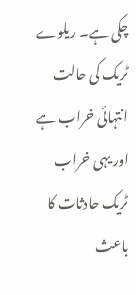چکی ہے۔ ریلوے ٹریک کی حالت انتہائی خراب ہے اور یہی خراب ٹریک حادثات کا باعث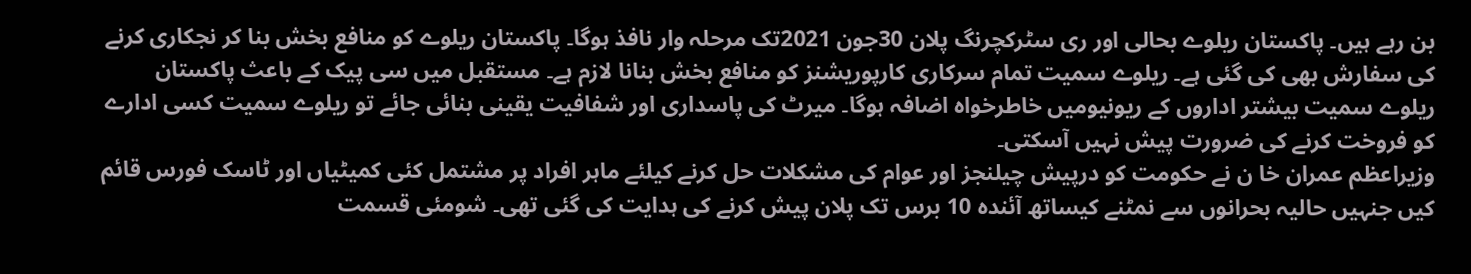بن رہے ہیں۔ پاکستان ریلوے بحالی اور ری سٹرکچرنگ پلان 30جون 2021تک مرحلہ وار نافذ ہوگا۔ پاکستان ریلوے کو منافع بخش بنا کر نجکاری کرنے کی سفارش بھی کی گئی ہے۔ ریلوے سمیت تمام سرکاری کارپوریشنز کو منافع بخش بنانا لازم ہے۔ مستقبل میں سی پیک کے باعث پاکستان ریلوے سمیت بیشتر اداروں کے ریونیومیں خاطرخواہ اضافہ ہوگا۔ میرٹ کی پاسداری اور شفافیت یقینی بنائی جائے تو ریلوے سمیت کسی ادارے کو فروخت کرنے کی ضرورت پیش نہیں آسکتی۔
وزیراعظم عمران خا ن نے حکومت کو درپیش چیلنجز اور عوام کی مشکلات حل کرنے کیلئے ماہر افراد پر مشتمل کئی کمیٹیاں اور ٹاسک فورس قائم کیں جنہیں حالیہ بحرانوں سے نمٹنے کیساتھ آئندہ 10 برس تک پلان پیش کرنے کی ہدایت کی گئی تھی۔ شومئی قسمت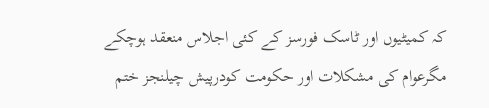کہ کمیٹیوں اور ٹاسک فورسز کے کئی اجلاس منعقد ہوچکے مگرعوام کی مشکلات اور حکومت کودرپیش چیلنجز ختم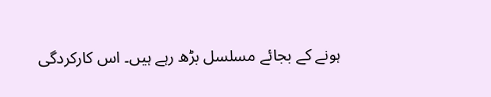ہونے کے بجائے مسلسل بڑھ رہے ہیں۔ اس کارکردگی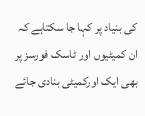کی بنیاد پر کہا جا سکتاہے کہ ان کمیٹیوں اور ٹاسک فورسز پر بھی ایک اورکمیٹی بنادی جائے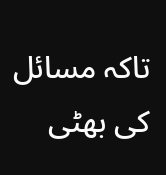تاکہ مسائل کی بھٹی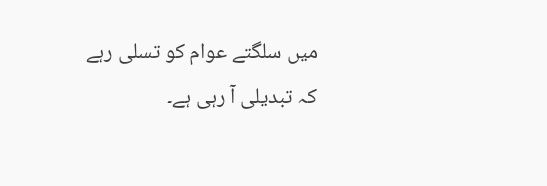میں سلگتے عوام کو تسلی رہے کہ تبدیلی آ رہی ہے۔